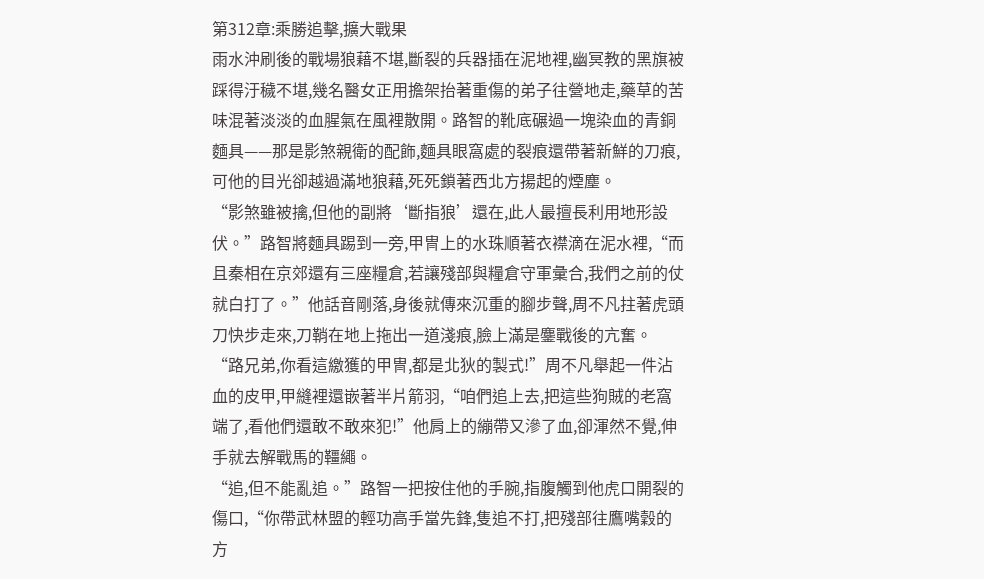第312章:乘勝追擊,擴大戰果
雨水沖刷後的戰場狼藉不堪,斷裂的兵器插在泥地裡,幽冥教的黑旗被踩得汙穢不堪,幾名醫女正用擔架抬著重傷的弟子往營地走,藥草的苦味混著淡淡的血腥氣在風裡散開。路智的靴底碾過一塊染血的青銅麵具——那是影煞親衛的配飾,麵具眼窩處的裂痕還帶著新鮮的刀痕,可他的目光卻越過滿地狼藉,死死鎖著西北方揚起的煙塵。
“影煞雖被擒,但他的副將‘斷指狼’還在,此人最擅長利用地形設伏。”路智將麵具踢到一旁,甲冑上的水珠順著衣襟滴在泥水裡,“而且秦相在京郊還有三座糧倉,若讓殘部與糧倉守軍彙合,我們之前的仗就白打了。”他話音剛落,身後就傳來沉重的腳步聲,周不凡拄著虎頭刀快步走來,刀鞘在地上拖出一道淺痕,臉上滿是鏖戰後的亢奮。
“路兄弟,你看這繳獲的甲冑,都是北狄的製式!”周不凡舉起一件沾血的皮甲,甲縫裡還嵌著半片箭羽,“咱們追上去,把這些狗賊的老窩端了,看他們還敢不敢來犯!”他肩上的繃帶又滲了血,卻渾然不覺,伸手就去解戰馬的韁繩。
“追,但不能亂追。”路智一把按住他的手腕,指腹觸到他虎口開裂的傷口,“你帶武林盟的輕功高手當先鋒,隻追不打,把殘部往鷹嘴穀的方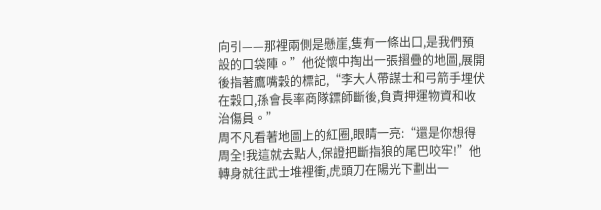向引——那裡兩側是懸崖,隻有一條出口,是我們預設的口袋陣。”他從懷中掏出一張摺疊的地圖,展開後指著鷹嘴穀的標記,“李大人帶謀士和弓箭手埋伏在穀口,孫會長率商隊鏢師斷後,負責押運物資和收治傷員。”
周不凡看著地圖上的紅圈,眼睛一亮:“還是你想得周全!我這就去點人,保證把斷指狼的尾巴咬牢!”他轉身就往武士堆裡衝,虎頭刀在陽光下劃出一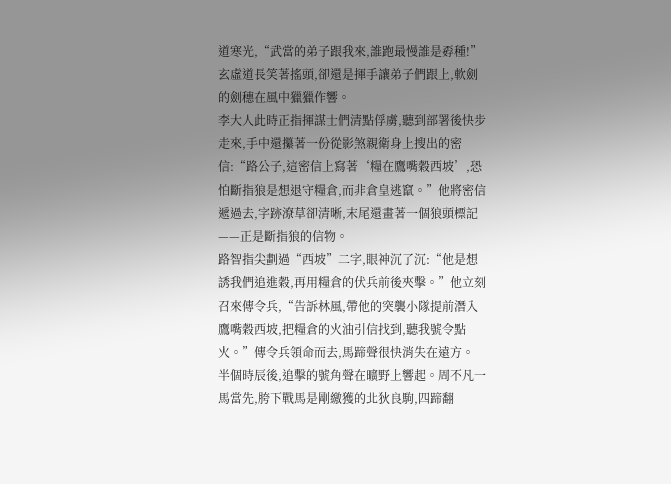道寒光,“武當的弟子跟我來,誰跑最慢誰是孬種!”玄虛道長笑著搖頭,卻還是揮手讓弟子們跟上,軟劍的劍穗在風中獵獵作響。
李大人此時正指揮謀士們清點俘虜,聽到部署後快步走來,手中還攥著一份從影煞親衛身上搜出的密信:“路公子,這密信上寫著‘糧在鷹嘴穀西坡’,恐怕斷指狼是想退守糧倉,而非倉皇逃竄。”他將密信遞過去,字跡潦草卻清晰,末尾還畫著一個狼頭標記——正是斷指狼的信物。
路智指尖劃過“西坡”二字,眼神沉了沉:“他是想誘我們追進穀,再用糧倉的伏兵前後夾擊。”他立刻召來傳令兵,“告訴林風,帶他的突襲小隊提前潛入鷹嘴穀西坡,把糧倉的火油引信找到,聽我號令點火。”傳令兵領命而去,馬蹄聲很快消失在遠方。
半個時辰後,追擊的號角聲在曠野上響起。周不凡一馬當先,胯下戰馬是剛繳獲的北狄良駒,四蹄翻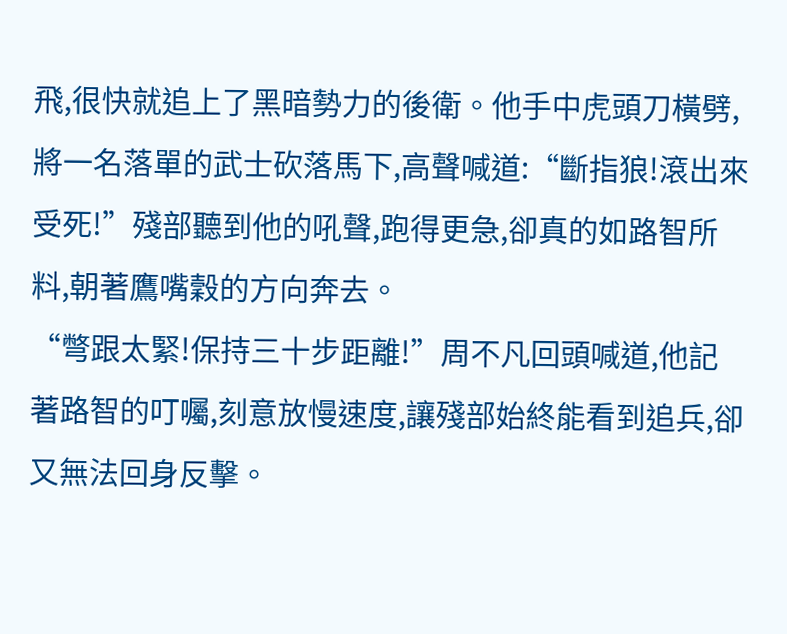飛,很快就追上了黑暗勢力的後衛。他手中虎頭刀橫劈,將一名落單的武士砍落馬下,高聲喊道:“斷指狼!滾出來受死!”殘部聽到他的吼聲,跑得更急,卻真的如路智所料,朝著鷹嘴穀的方向奔去。
“彆跟太緊!保持三十步距離!”周不凡回頭喊道,他記著路智的叮囑,刻意放慢速度,讓殘部始終能看到追兵,卻又無法回身反擊。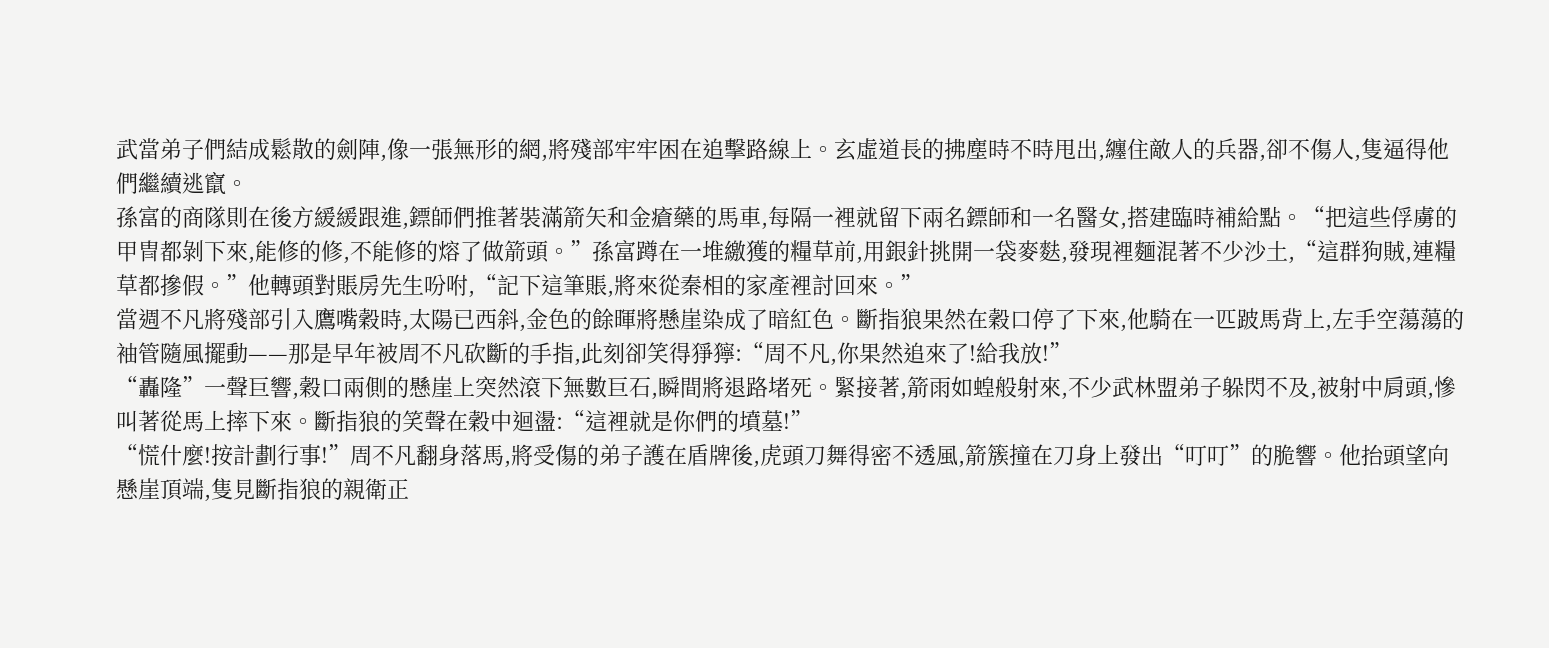武當弟子們結成鬆散的劍陣,像一張無形的網,將殘部牢牢困在追擊路線上。玄虛道長的拂塵時不時甩出,纏住敵人的兵器,卻不傷人,隻逼得他們繼續逃竄。
孫富的商隊則在後方緩緩跟進,鏢師們推著裝滿箭矢和金瘡藥的馬車,每隔一裡就留下兩名鏢師和一名醫女,搭建臨時補給點。“把這些俘虜的甲冑都剝下來,能修的修,不能修的熔了做箭頭。”孫富蹲在一堆繳獲的糧草前,用銀針挑開一袋麥麩,發現裡麵混著不少沙土,“這群狗賊,連糧草都摻假。”他轉頭對賬房先生吩咐,“記下這筆賬,將來從秦相的家產裡討回來。”
當週不凡將殘部引入鷹嘴穀時,太陽已西斜,金色的餘暉將懸崖染成了暗紅色。斷指狼果然在穀口停了下來,他騎在一匹跛馬背上,左手空蕩蕩的袖管隨風擺動——那是早年被周不凡砍斷的手指,此刻卻笑得猙獰:“周不凡,你果然追來了!給我放!”
“轟隆”一聲巨響,穀口兩側的懸崖上突然滾下無數巨石,瞬間將退路堵死。緊接著,箭雨如蝗般射來,不少武林盟弟子躲閃不及,被射中肩頭,慘叫著從馬上摔下來。斷指狼的笑聲在穀中迴盪:“這裡就是你們的墳墓!”
“慌什麼!按計劃行事!”周不凡翻身落馬,將受傷的弟子護在盾牌後,虎頭刀舞得密不透風,箭簇撞在刀身上發出“叮叮”的脆響。他抬頭望向懸崖頂端,隻見斷指狼的親衛正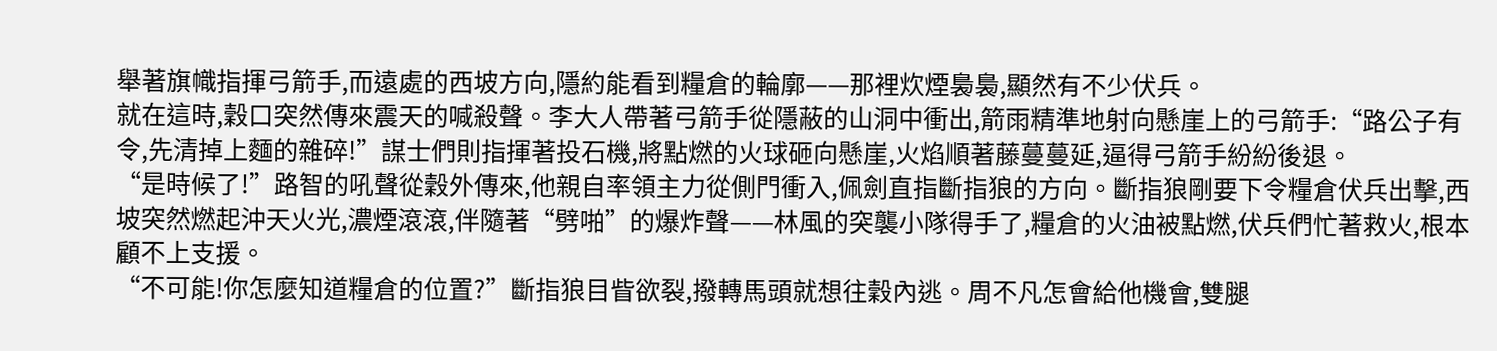舉著旗幟指揮弓箭手,而遠處的西坡方向,隱約能看到糧倉的輪廓——那裡炊煙裊裊,顯然有不少伏兵。
就在這時,穀口突然傳來震天的喊殺聲。李大人帶著弓箭手從隱蔽的山洞中衝出,箭雨精準地射向懸崖上的弓箭手:“路公子有令,先清掉上麵的雜碎!”謀士們則指揮著投石機,將點燃的火球砸向懸崖,火焰順著藤蔓蔓延,逼得弓箭手紛紛後退。
“是時候了!”路智的吼聲從穀外傳來,他親自率領主力從側門衝入,佩劍直指斷指狼的方向。斷指狼剛要下令糧倉伏兵出擊,西坡突然燃起沖天火光,濃煙滾滾,伴隨著“劈啪”的爆炸聲——林風的突襲小隊得手了,糧倉的火油被點燃,伏兵們忙著救火,根本顧不上支援。
“不可能!你怎麼知道糧倉的位置?”斷指狼目眥欲裂,撥轉馬頭就想往穀內逃。周不凡怎會給他機會,雙腿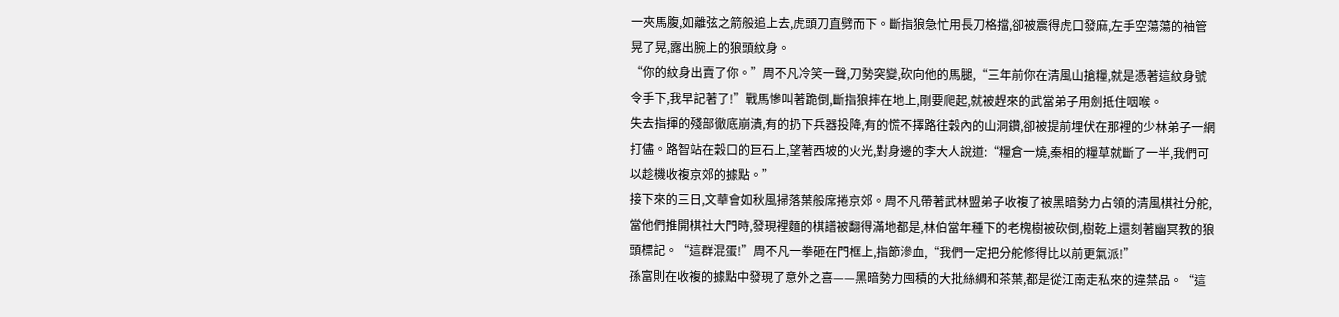一夾馬腹,如離弦之箭般追上去,虎頭刀直劈而下。斷指狼急忙用長刀格擋,卻被震得虎口發麻,左手空蕩蕩的袖管晃了晃,露出腕上的狼頭紋身。
“你的紋身出賣了你。”周不凡冷笑一聲,刀勢突變,砍向他的馬腿,“三年前你在清風山搶糧,就是憑著這紋身號令手下,我早記著了!”戰馬慘叫著跪倒,斷指狼摔在地上,剛要爬起,就被趕來的武當弟子用劍抵住咽喉。
失去指揮的殘部徹底崩潰,有的扔下兵器投降,有的慌不擇路往穀內的山洞鑽,卻被提前埋伏在那裡的少林弟子一網打儘。路智站在穀口的巨石上,望著西坡的火光,對身邊的李大人說道:“糧倉一燒,秦相的糧草就斷了一半,我們可以趁機收複京郊的據點。”
接下來的三日,文華會如秋風掃落葉般席捲京郊。周不凡帶著武林盟弟子收複了被黑暗勢力占領的清風棋社分舵,當他們推開棋社大門時,發現裡麵的棋譜被翻得滿地都是,林伯當年種下的老槐樹被砍倒,樹乾上還刻著幽冥教的狼頭標記。“這群混蛋!”周不凡一拳砸在門框上,指節滲血,“我們一定把分舵修得比以前更氣派!”
孫富則在收複的據點中發現了意外之喜——黑暗勢力囤積的大批絲綢和茶葉,都是從江南走私來的違禁品。“這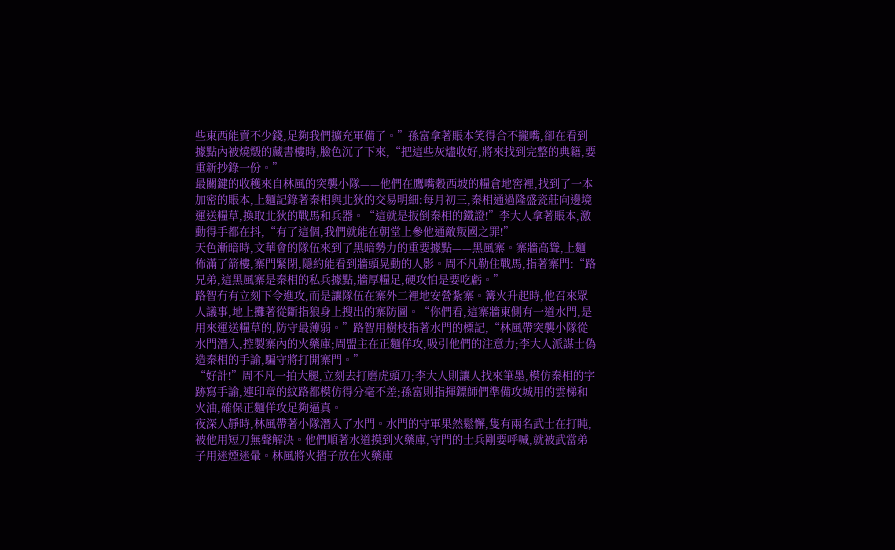些東西能賣不少錢,足夠我們擴充軍備了。”孫富拿著賬本笑得合不攏嘴,卻在看到據點內被燒燬的藏書樓時,臉色沉了下來,“把這些灰燼收好,將來找到完整的典籍,要重新抄錄一份。”
最關鍵的收穫來自林風的突襲小隊——他們在鷹嘴穀西坡的糧倉地窖裡,找到了一本加密的賬本,上麵記錄著秦相與北狄的交易明細:每月初三,秦相通過隆盛瓷莊向邊境運送糧草,換取北狄的戰馬和兵器。“這就是扳倒秦相的鐵證!”李大人拿著賬本,激動得手都在抖,“有了這個,我們就能在朝堂上參他通敵叛國之罪!”
天色漸暗時,文華會的隊伍來到了黑暗勢力的重要據點——黑風寨。寨牆高聳,上麵佈滿了箭樓,寨門緊閉,隱約能看到牆頭晃動的人影。周不凡勒住戰馬,指著寨門:“路兄弟,這黑風寨是秦相的私兵據點,牆厚糧足,硬攻怕是要吃虧。”
路智冇有立刻下令進攻,而是讓隊伍在寨外二裡地安營紮寨。篝火升起時,他召來眾人議事,地上攤著從斷指狼身上搜出的寨防圖。“你們看,這寨牆東側有一道水門,是用來運送糧草的,防守最薄弱。”路智用樹枝指著水門的標記,“林風帶突襲小隊從水門潛入,控製寨內的火藥庫;周盟主在正麵佯攻,吸引他們的注意力;李大人派謀士偽造秦相的手諭,騙守將打開寨門。”
“好計!”周不凡一拍大腿,立刻去打磨虎頭刀;李大人則讓人找來筆墨,模仿秦相的字跡寫手諭,連印章的紋路都模仿得分毫不差;孫富則指揮鏢師們準備攻城用的雲梯和火油,確保正麵佯攻足夠逼真。
夜深人靜時,林風帶著小隊潛入了水門。水門的守軍果然鬆懈,隻有兩名武士在打盹,被他用短刀無聲解決。他們順著水道摸到火藥庫,守門的士兵剛要呼喊,就被武當弟子用迷煙迷暈。林風將火摺子放在火藥庫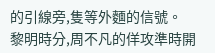的引線旁,隻等外麵的信號。
黎明時分,周不凡的佯攻準時開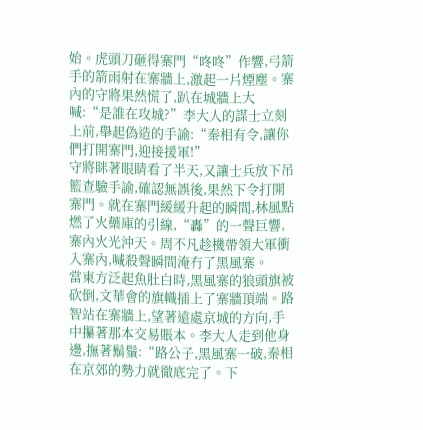始。虎頭刀砸得寨門“咚咚”作響,弓箭手的箭雨射在寨牆上,激起一片煙塵。寨內的守將果然慌了,趴在城牆上大喊:“是誰在攻城?”李大人的謀士立刻上前,舉起偽造的手諭:“秦相有令,讓你們打開寨門,迎接援軍!”
守將眯著眼睛看了半天,又讓士兵放下吊籃查驗手諭,確認無誤後,果然下令打開寨門。就在寨門緩緩升起的瞬間,林風點燃了火藥庫的引線,“轟”的一聲巨響,寨內火光沖天。周不凡趁機帶領大軍衝入寨內,喊殺聲瞬間淹冇了黑風寨。
當東方泛起魚肚白時,黑風寨的狼頭旗被砍倒,文華會的旗幟插上了寨牆頂端。路智站在寨牆上,望著遠處京城的方向,手中攥著那本交易賬本。李大人走到他身邊,撫著鬍鬚:“路公子,黑風寨一破,秦相在京郊的勢力就徹底完了。下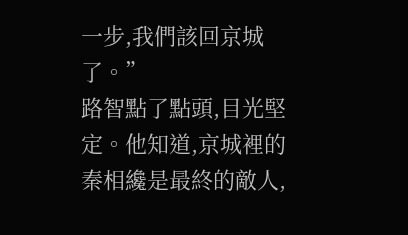一步,我們該回京城了。”
路智點了點頭,目光堅定。他知道,京城裡的秦相纔是最終的敵人,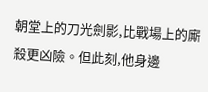朝堂上的刀光劍影,比戰場上的廝殺更凶險。但此刻,他身邊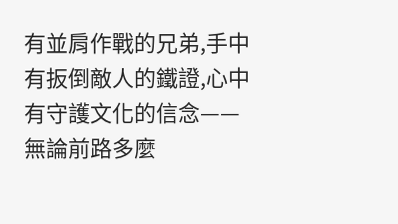有並肩作戰的兄弟,手中有扳倒敵人的鐵證,心中有守護文化的信念——無論前路多麼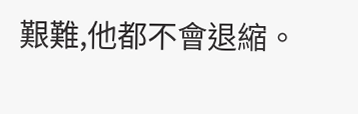艱難,他都不會退縮。